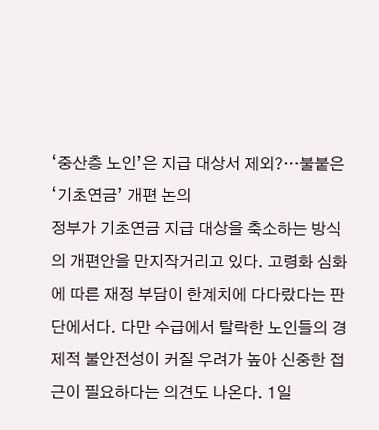‘중산층 노인’은 지급 대상서 제외?…불붙은 ‘기초연금’ 개편 논의
정부가 기초연금 지급 대상을 축소하는 방식의 개편안을 만지작거리고 있다. 고령화 심화에 따른 재정 부담이 한계치에 다다랐다는 판단에서다. 다만 수급에서 탈락한 노인들의 경제적 불안전성이 커질 우려가 높아 신중한 접근이 필요하다는 의견도 나온다. 1일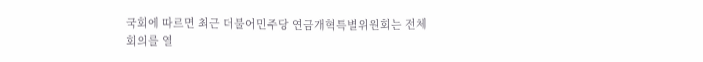국회에 따르면 최근 더불어민주당 연금개혁특별위원회는 전체회의를 열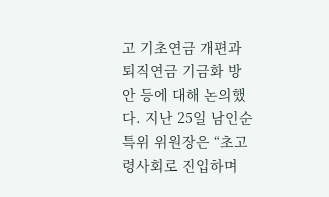고 기초연금 개편과 퇴직연금 기금화 방안 등에 대해 논의했다. 지난 25일 남인순 특위 위원장은 “초고령사회로 진입하며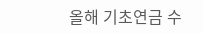올해 기초연금 수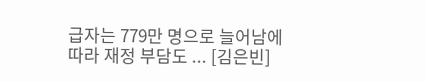급자는 779만 명으로 늘어남에 따라 재정 부담도 ... [김은빈]